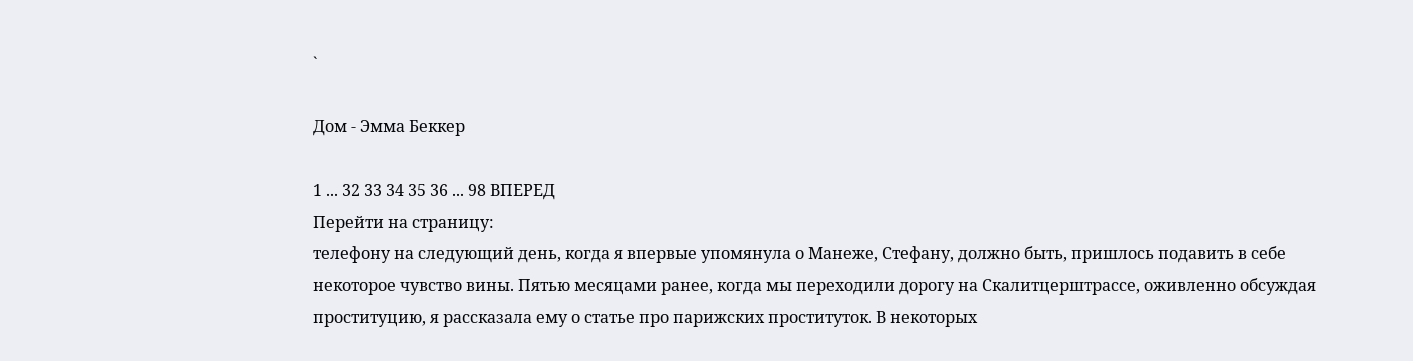`

Дом - Эмма Беккер

1 ... 32 33 34 35 36 ... 98 ВПЕРЕД
Перейти на страницу:
телефону на следующий день, когда я впервые упомянула о Манеже, Стефану, должно быть, пришлось подавить в себе некоторое чувство вины. Пятью месяцами ранее, когда мы переходили дорогу на Скалитцерштрассе, оживленно обсуждая проституцию, я рассказала ему о статье про парижских проституток. В некоторых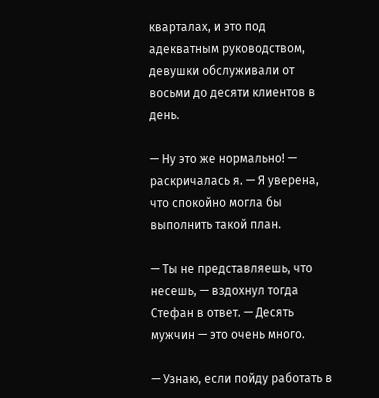кварталах, и это под адекватным руководством, девушки обслуживали от восьми до десяти клиентов в день.

— Ну это же нормально! — раскричалась я. — Я уверена, что спокойно могла бы выполнить такой план.

— Ты не представляешь, что несешь, — вздохнул тогда Стефан в ответ. — Десять мужчин — это очень много.

— Узнаю, если пойду работать в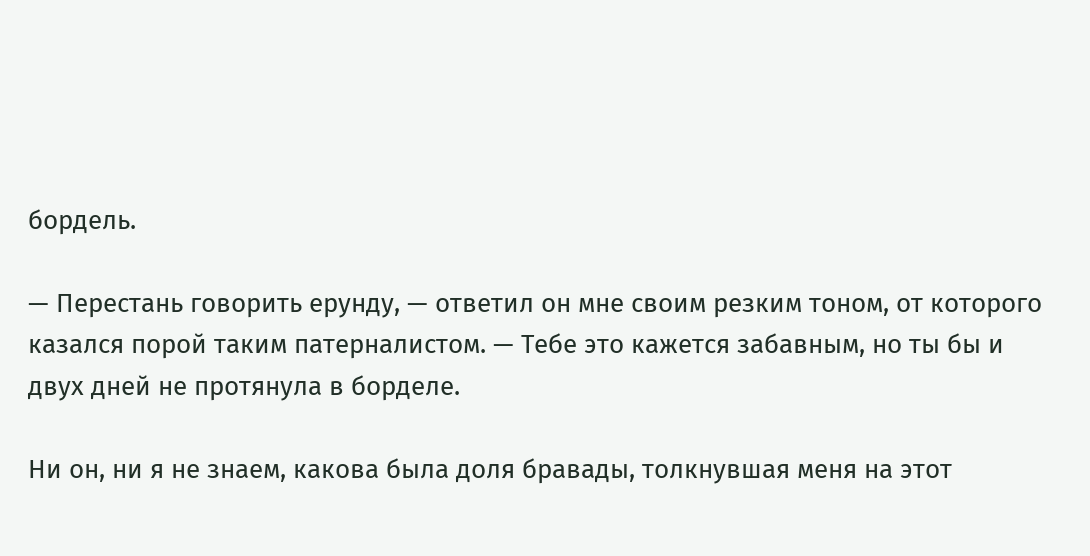бордель.

— Перестань говорить ерунду, — ответил он мне своим резким тоном, от которого казался порой таким патерналистом. — Тебе это кажется забавным, но ты бы и двух дней не протянула в борделе.

Ни он, ни я не знаем, какова была доля бравады, толкнувшая меня на этот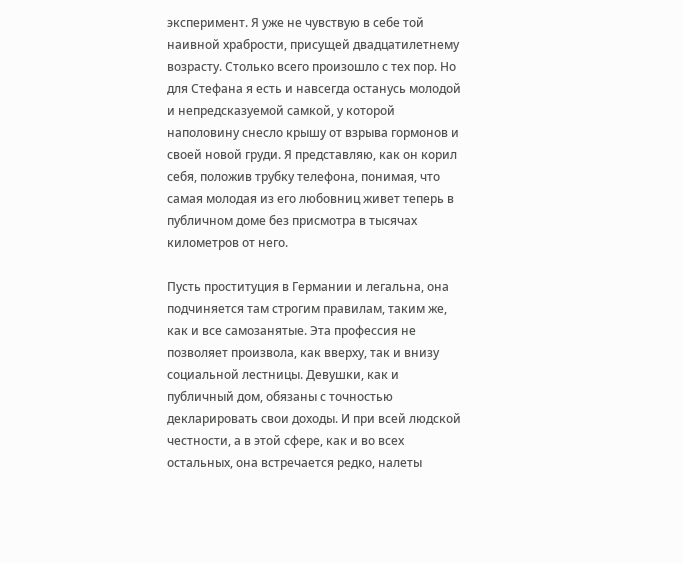эксперимент. Я уже не чувствую в себе той наивной храбрости, присущей двадцатилетнему возрасту. Столько всего произошло с тех пор. Но для Стефана я есть и навсегда останусь молодой и непредсказуемой самкой, у которой наполовину снесло крышу от взрыва гормонов и своей новой груди. Я представляю, как он корил себя, положив трубку телефона, понимая, что самая молодая из его любовниц живет теперь в публичном доме без присмотра в тысячах километров от него.

Пусть проституция в Германии и легальна, она подчиняется там строгим правилам, таким же, как и все самозанятые. Эта профессия не позволяет произвола, как вверху, так и внизу социальной лестницы. Девушки, как и публичный дом, обязаны с точностью декларировать свои доходы. И при всей людской честности, а в этой сфере, как и во всех остальных, она встречается редко, налеты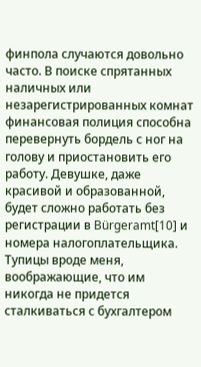финпола случаются довольно часто. В поиске спрятанных наличных или незарегистрированных комнат финансовая полиция способна перевернуть бордель с ног на голову и приостановить его работу. Девушке, даже красивой и образованной, будет сложно работать без регистрации в Bürgeramt[10] и номера налогоплательщика. Тупицы вроде меня, воображающие, что им никогда не придется сталкиваться с бухгалтером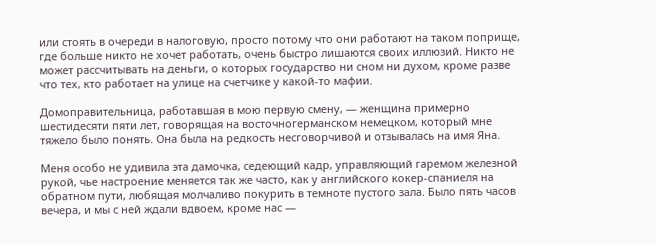или стоять в очереди в налоговую, просто потому что они работают на таком поприще, где больше никто не хочет работать, очень быстро лишаются своих иллюзий. Никто не может рассчитывать на деньги, о которых государство ни сном ни духом, кроме разве что тех, кто работает на улице на счетчике у какой-то мафии.

Домоправительница, работавшая в мою первую смену, — женщина примерно шестидесяти пяти лет, говорящая на восточногерманском немецком, который мне тяжело было понять. Она была на редкость несговорчивой и отзывалась на имя Яна.

Меня особо не удивила эта дамочка, седеющий кадр, управляющий гаремом железной рукой, чье настроение меняется так же часто, как у английского кокер-спаниеля на обратном пути, любящая молчаливо покурить в темноте пустого зала. Было пять часов вечера, и мы с ней ждали вдвоем, кроме нас —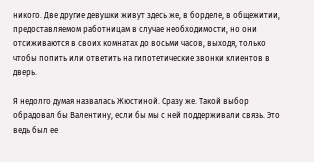никого. Две другие девушки живут здесь же, в борделе, в общежитии, предоставляемом работницам в случае необходимости, но они отсиживаются в своих комнатах до восьми часов, выходя, только чтобы попить или ответить на гипотетические звонки клиентов в дверь.

Я недолго думая назвалась Жюстиной. Сразу же. Такой выбор обрадовал бы Валентину, если бы мы с ней поддерживали связь. Это ведь был ее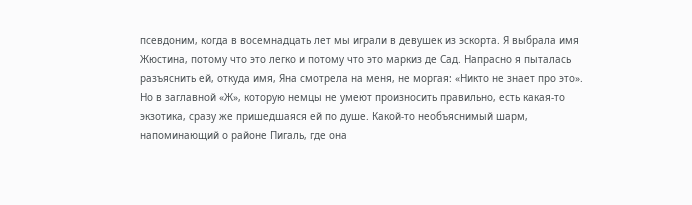псевдоним, когда в восемнадцать лет мы играли в девушек из эскорта. Я выбрала имя Жюстина, потому что это легко и потому что это маркиз де Сад. Напрасно я пыталась разъяснить ей, откуда имя, Яна смотрела на меня, не моргая: «Никто не знает про это». Но в заглавной «Ж», которую немцы не умеют произносить правильно, есть какая-то экзотика, сразу же пришедшаяся ей по душе. Какой-то необъяснимый шарм, напоминающий о районе Пигаль, где она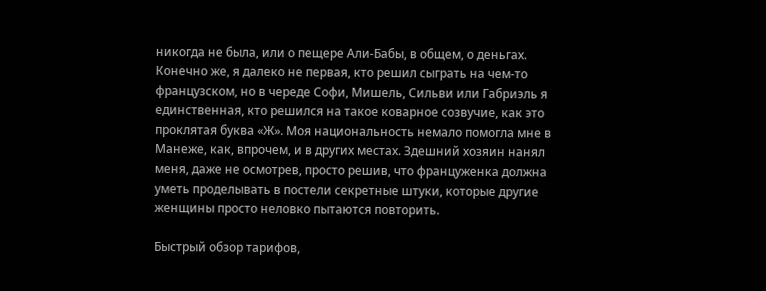никогда не была, или о пещере Али-Бабы, в общем, о деньгах. Конечно же, я далеко не первая, кто решил сыграть на чем-то французском, но в череде Софи, Мишель, Сильви или Габриэль я единственная, кто решился на такое коварное созвучие, как это проклятая буква «Ж». Моя национальность немало помогла мне в Манеже, как, впрочем, и в других местах. Здешний хозяин нанял меня, даже не осмотрев, просто решив, что француженка должна уметь проделывать в постели секретные штуки, которые другие женщины просто неловко пытаются повторить.

Быстрый обзор тарифов,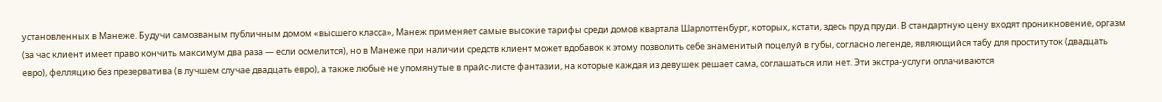установленных в Манеже. Будучи самозваным публичным домом «высшего класса», Манеж применяет самые высокие тарифы среди домов квартала Шарлоттенбург, которых, кстати, здесь пруд пруди. В стандартную цену входят проникновение, оргазм (за час клиент имеет право кончить максимум два раза — если осмелится), но в Манеже при наличии средств клиент может вдобавок к этому позволить себе знаменитый поцелуй в губы, согласно легенде, являющийся табу для проституток (двадцать евро), фелляцию без презерватива (в лучшем случае двадцать евро), а также любые не упомянутые в прайс-листе фантазии, на которые каждая из девушек решает сама, соглашаться или нет. Эти экстра-услуги оплачиваются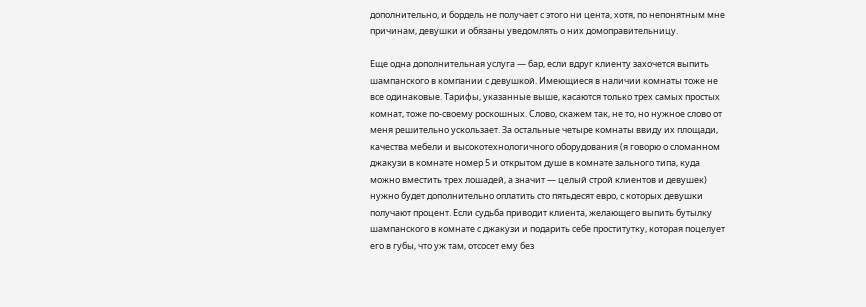дополнительно, и бордель не получает с этого ни цента, хотя, по непонятным мне причинам, девушки и обязаны уведомлять о них домоправительницу.

Еще одна дополнительная услуга — бар, если вдруг клиенту захочется выпить шампанского в компании с девушкой. Имеющиеся в наличии комнаты тоже не все одинаковые. Тарифы, указанные выше, касаются только трех самых простых комнат, тоже по-своему роскошных. Слово, скажем так, не то, но нужное слово от меня решительно ускользает. За остальные четыре комнаты ввиду их площади, качества мебели и высокотехнологичного оборудования (я говорю о сломанном джакузи в комнате номер 5 и открытом душе в комнате зального типа, куда можно вместить трех лошадей, а значит — целый строй клиентов и девушек) нужно будет дополнительно оплатить сто пятьдесят евро, с которых девушки получают процент. Если судьба приводит клиента, желающего выпить бутылку шампанского в комнате с джакузи и подарить себе проститутку, которая поцелует его в губы, что уж там, отсосет ему без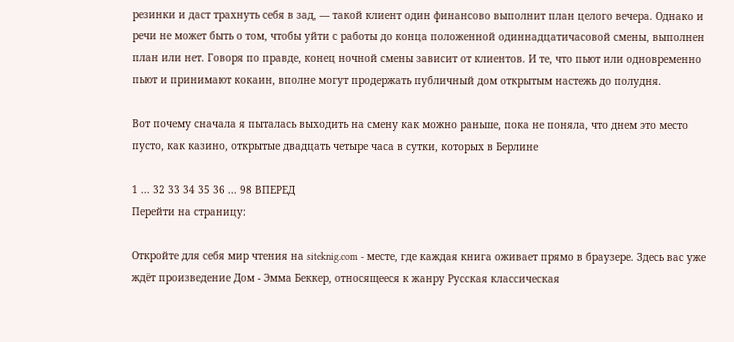резинки и даст трахнуть себя в зад, — такой клиент один финансово выполнит план целого вечера. Однако и речи не может быть о том, чтобы уйти с работы до конца положенной одиннадцатичасовой смены, выполнен план или нет. Говоря по правде, конец ночной смены зависит от клиентов. И те, что пьют или одновременно пьют и принимают кокаин, вполне могут продержать публичный дом открытым настежь до полудня.

Вот почему сначала я пыталась выходить на смену как можно раньше, пока не поняла, что днем это место пусто, как казино, открытые двадцать четыре часа в сутки, которых в Берлине

1 ... 32 33 34 35 36 ... 98 ВПЕРЕД
Перейти на страницу:

Откройте для себя мир чтения на siteknig.com - месте, где каждая книга оживает прямо в браузере. Здесь вас уже ждёт произведение Дом - Эмма Беккер, относящееся к жанру Русская классическая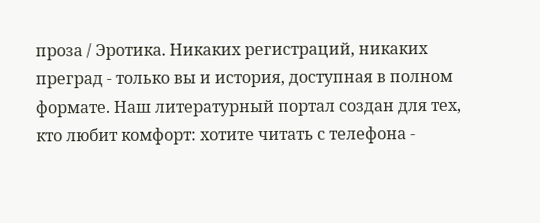проза / Эротика. Никаких регистраций, никаких преград - только вы и история, доступная в полном формате. Наш литературный портал создан для тех, кто любит комфорт: хотите читать с телефона -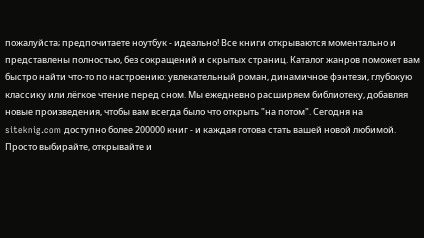пожалуйста; предпочитаете ноутбук - идеально! Все книги открываются моментально и представлены полностью, без сокращений и скрытых страниц. Каталог жанров поможет вам быстро найти что-то по настроению: увлекательный роман, динамичное фэнтези, глубокую классику или лёгкое чтение перед сном. Мы ежедневно расширяем библиотеку, добавляя новые произведения, чтобы вам всегда было что открыть "на потом". Сегодня на siteknig.com доступно более 200000 книг - и каждая готова стать вашей новой любимой. Просто выбирайте, открывайте и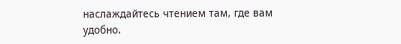наслаждайтесь чтением там, где вам удобно.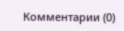Комментарии (0)